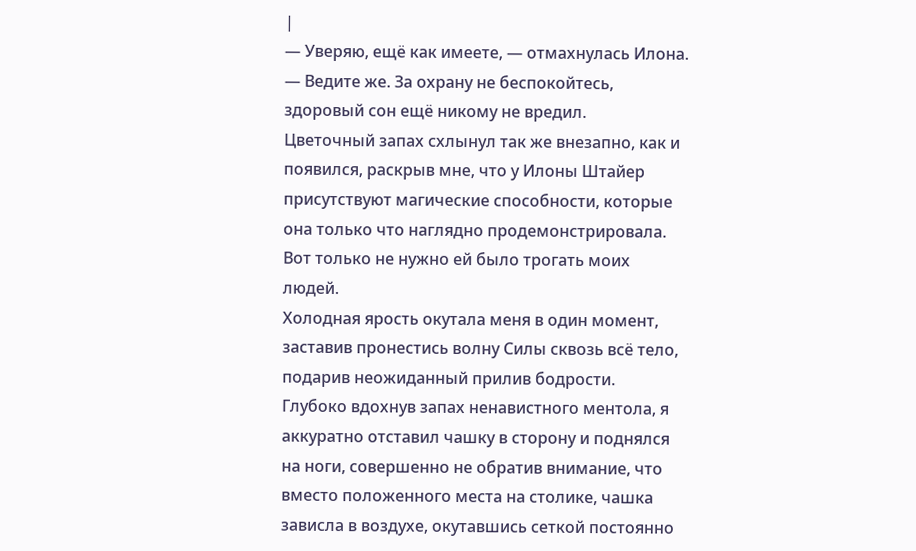|
— Уверяю, ещё как имеете, — отмахнулась Илона. — Ведите же. За охрану не беспокойтесь, здоровый сон ещё никому не вредил.
Цветочный запах схлынул так же внезапно, как и появился, раскрыв мне, что у Илоны Штайер присутствуют магические способности, которые она только что наглядно продемонстрировала. Вот только не нужно ей было трогать моих людей.
Холодная ярость окутала меня в один момент, заставив пронестись волну Силы сквозь всё тело, подарив неожиданный прилив бодрости.
Глубоко вдохнув запах ненавистного ментола, я аккуратно отставил чашку в сторону и поднялся на ноги, совершенно не обратив внимание, что вместо положенного места на столике, чашка зависла в воздухе, окутавшись сеткой постоянно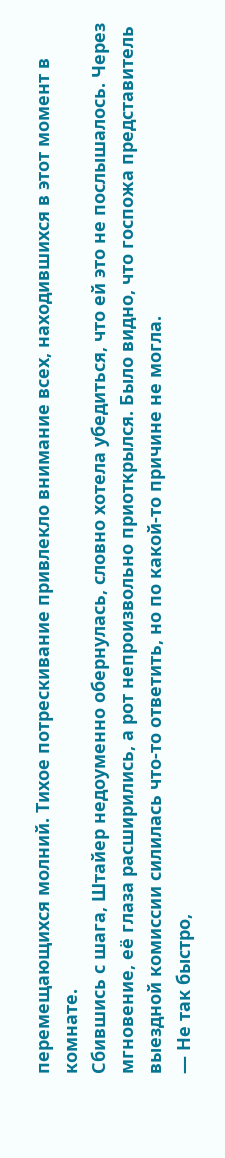перемещающихся молний. Тихое потрескивание привлекло внимание всех, находившихся в этот момент в комнате.
Сбившись с шага, Штайер недоуменно обернулась, словно хотела убедиться, что ей это не послышалось. Через мгновение, её глаза расширились, а рот непроизвольно приоткрылся. Было видно, что госпожа представитель выездной комиссии силилась что-то ответить, но по какой-то причине не могла.
— Не так быстро,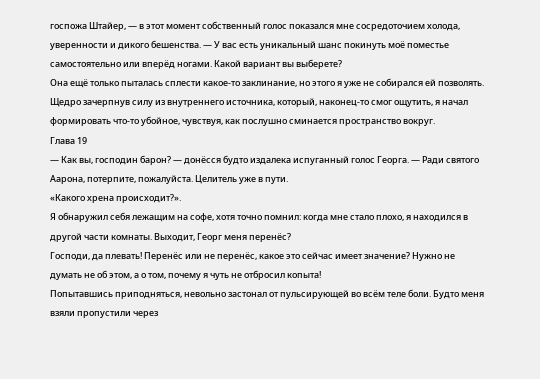госпожа Штайер, — в этот момент собственный голос показался мне сосредоточием холода, уверенности и дикого бешенства. — У вас есть уникальный шанс покинуть моё поместье самостоятельно или вперёд ногами. Какой вариант вы выберете?
Она ещё только пыталась сплести какое-то заклинание, но этого я уже не собирался ей позволять.
Щедро зачерпнув силу из внутреннего источника, который, наконец-то смог ощутить, я начал формировать что-то убойное, чувствуя, как послушно сминается пространство вокруг.
Глава 19
— Как вы, господин барон? — донёсся будто издалека испуганный голос Георга. — Ради святого Аарона, потерпите, пожалуйста. Целитель уже в пути.
«Какого хрена происходит?».
Я обнаружил себя лежащим на софе, хотя точно помнил: когда мне стало плохо, я находился в другой части комнаты. Выходит, Георг меня перенёс?
Господи, да плевать! Перенёс или не перенёс, какое это сейчас имеет значение? Нужно не думать не об этом, а о том, почему я чуть не отбросил копыта!
Попытавшись приподняться, невольно застонал от пульсирующей во всём теле боли. Будто меня взяли пропустили через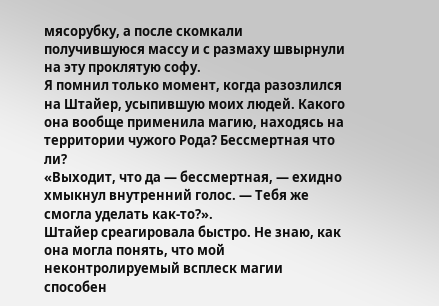мясорубку, а после скомкали получившуюся массу и с размаху швырнули на эту проклятую софу.
Я помнил только момент, когда разозлился на Штайер, усыпившую моих людей. Какого она вообще применила магию, находясь на территории чужого Рода? Бессмертная что ли?
«Выходит, что да — бессмертная, — ехидно хмыкнул внутренний голос. — Тебя же смогла уделать как-то?».
Штайер среагировала быстро. Не знаю, как она могла понять, что мой неконтролируемый всплеск магии способен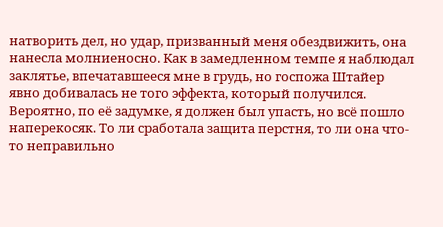натворить дел, но удар, призванный меня обездвижить, она нанесла молниеносно. Как в замедленном темпе я наблюдал заклятье, впечатавшееся мне в грудь, но госпожа Штайер явно добивалась не того эффекта, который получился.
Вероятно, по её задумке, я должен был упасть, но всё пошло наперекосяк. То ли сработала защита перстня, то ли она что-то неправильно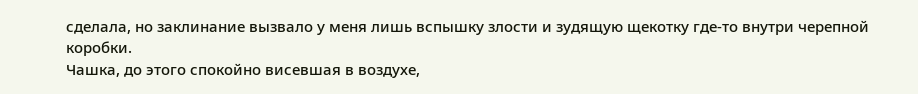сделала, но заклинание вызвало у меня лишь вспышку злости и зудящую щекотку где-то внутри черепной коробки.
Чашка, до этого спокойно висевшая в воздухе,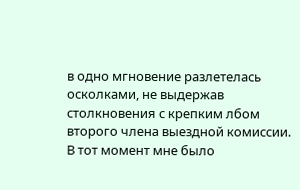в одно мгновение разлетелась осколками, не выдержав столкновения с крепким лбом второго члена выездной комиссии. В тот момент мне было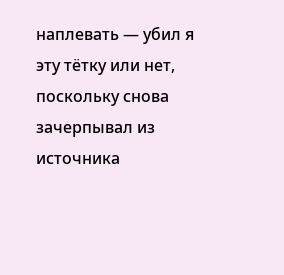наплевать — убил я эту тётку или нет, поскольку снова зачерпывал из источника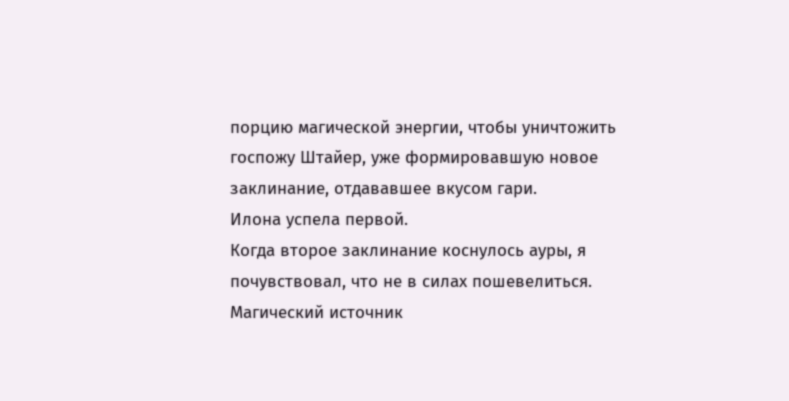порцию магической энергии, чтобы уничтожить госпожу Штайер, уже формировавшую новое заклинание, отдававшее вкусом гари.
Илона успела первой.
Когда второе заклинание коснулось ауры, я почувствовал, что не в силах пошевелиться. Магический источник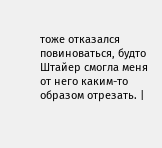тоже отказался повиноваться, будто Штайер смогла меня от него каким-то образом отрезать. |